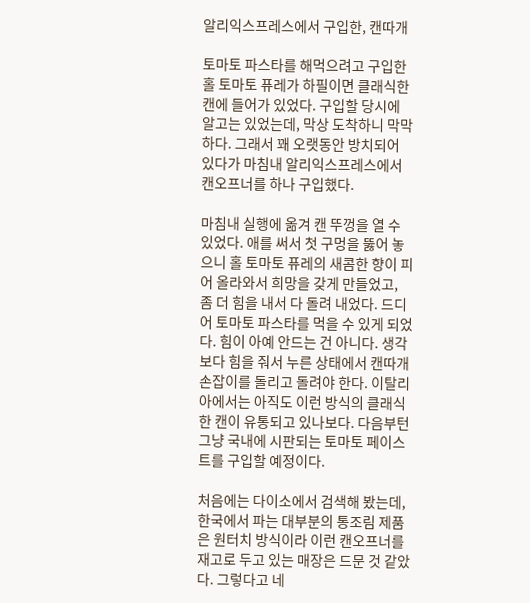알리익스프레스에서 구입한, 캔따개

토마토 파스타를 해먹으려고 구입한 홀 토마토 퓨레가 하필이면 클래식한 캔에 들어가 있었다. 구입할 당시에 알고는 있었는데, 막상 도착하니 막막하다. 그래서 꽤 오랫동안 방치되어 있다가 마침내 알리익스프레스에서 캔오프너를 하나 구입했다.

마침내 실행에 옮겨 캔 뚜껑을 열 수 있었다. 애를 써서 첫 구멍을 뚫어 놓으니 홀 토마토 퓨레의 새콤한 향이 피어 올라와서 희망을 갖게 만들었고, 좀 더 힘을 내서 다 돌려 내었다. 드디어 토마토 파스타를 먹을 수 있게 되었다. 힘이 아예 안드는 건 아니다. 생각보다 힘을 줘서 누른 상태에서 캔따개 손잡이를 돌리고 돌려야 한다. 이탈리아에서는 아직도 이런 방식의 클래식한 캔이 유통되고 있나보다. 다음부턴 그냥 국내에 시판되는 토마토 페이스트를 구입할 예정이다.

처음에는 다이소에서 검색해 봤는데, 한국에서 파는 대부분의 통조림 제품은 원터치 방식이라 이런 캔오프너를 재고로 두고 있는 매장은 드문 것 같았다. 그렇다고 네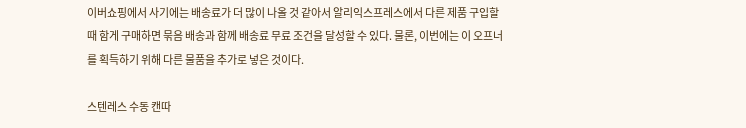이버쇼핑에서 사기에는 배송료가 더 많이 나올 것 같아서 알리익스프레스에서 다른 제품 구입할 때 함게 구매하면 묶음 배송과 함께 배송료 무료 조건을 달성할 수 있다. 물론, 이번에는 이 오프너를 획득하기 위해 다른 물품을 추가로 넣은 것이다.

스텐레스 수동 캔따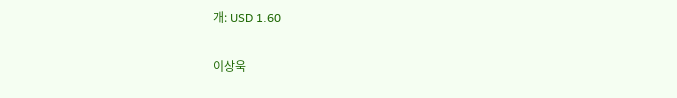개: USD 1.60

이상욱